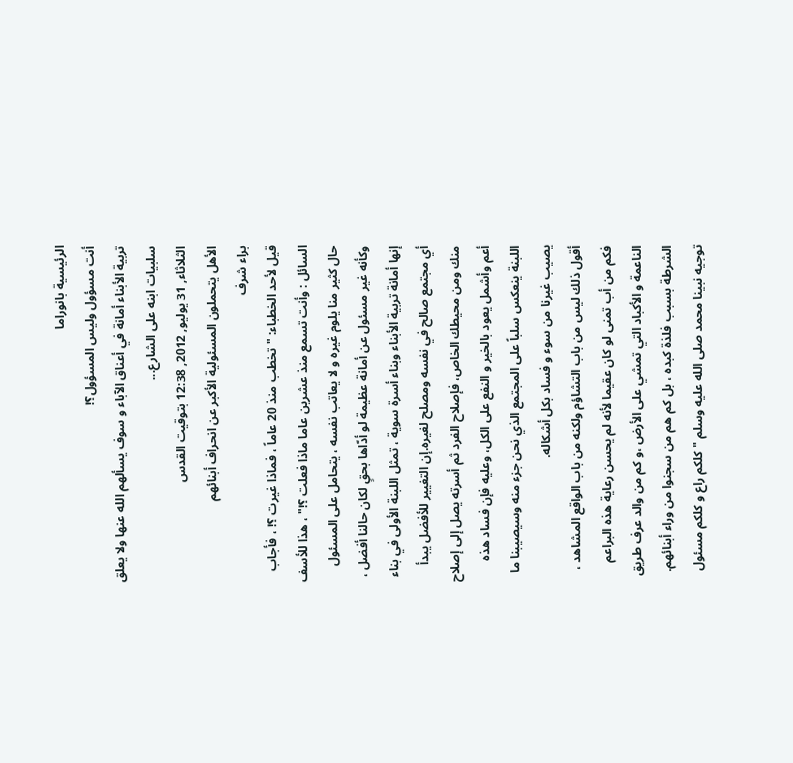الرئيسية بانوراما
أنت مسؤول وليس المسؤول؟!
تربية الأبناء أمانة في أعناق الآباء و سوف يسألهم الله عنها ولا يعلق سلبيات ابنه على الشارع...
الثلاثاء, 31 يوليو, 2012, 12:38 بتوقيت القدس
الأهل يتحملون المسئولية الأكبر عن انحراف أبنائهم
براء شرف
قيل لأحد الخطباء: "تخطب منذ 20 عاماً ، فماذا غيرت ؟! ، فأجاب السائل : وأنت تسمع منذ عشرين عاما ماذا فعلت ؟!" ، هذا للأسف حال كثير منا يلوم غيره و لا يعاتب نفسه ، يتحامل على المسئول وكأنه غير مسئول عن أمانة عظيمة لو أدّاها بحقٍ لكان حالنا أفضل ، إنها أمانة تربية الأبناء وبناء أسرة سوية ، تمثل اللبنة الأولى في بناء أي مجتمع صالح في نفسه ومصلح لغيره.إن التغيير للأفضل يبدأ منك ومن محيطك الخاص، فإصلاح الفرد ثم أسرته يصل إلى إصلاح أعم وأشمل يعود بالخير و النفع على الكل، وعليه فإن فساد هذه اللبنة ينعكس سلباً على المجتمع الذي نحن جزء منه وسيصيبنا ما يصيب غيرنا من سوء و فساد بكل أشكاله.
أقول ذلك ليس من باب التشاؤم ولكنه من باب الواقع المشاهد ، فكم من أب تمنى لو كان عقيما لأنه لم يحسن رعاية هذه البراعم الناعمة و الأكباد التي تمشي على الأرض ،و كم من والد عرف طريق الشرطة بسبب فلذة كبده ، بل كم هم من سجنوا من وراء أبنائهم.
توجيه نبينا محمد صلى الله عليه وسلم " كلكم راع و كلكم مسئول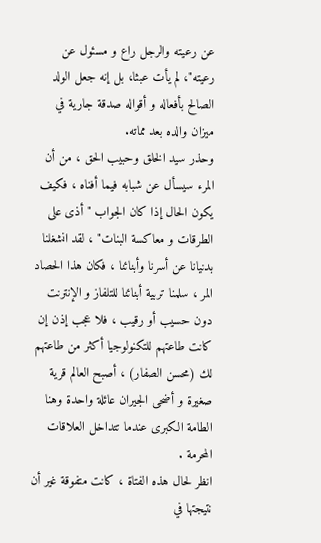عن رعيته والرجل راع و مسئول عن رعيته"، لم يأت عبثا، بل إنه جعل الولد الصالح بأفعاله و أقواله صدقة جارية في ميزان والده بعد مماته.
وحذر سيد الخلق وحبيب الحق ، من أن المرء سيسأل عن شبابه فيما أفناه ، فكيف يكون الحال إذا كان الجواب " أذى على الطرقات و معاكسة البنات" ، لقد انشغلنا بدنيانا عن أسرنا وأبنائنا ، فكان هذا الحصاد المر ، سلمنا تربية أبنائنا للتلفاز و الإنترنت دون حسيب أو رقيب ، فلا عجب إذن إن كانت طاعتهم للتكنولوجيا أكثر من طاعتهم لك (محسن الصفار) ، أصبح العالم قرية صغيرة و أضحى الجيران عائلة واحدة وهنا الطامة الكبرى عندما تتداخل العلاقات المحرمة .
انظر لحال هذه الفتاة ، كانت متفوقة غير أن نتيجتها في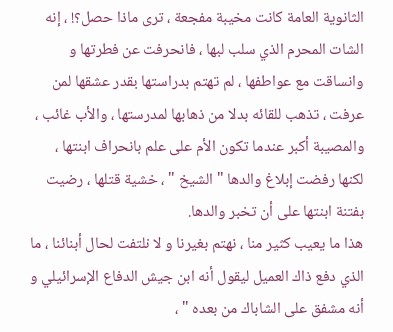الثانوية العامة كانت مخيبة مفجعة ، ترى ماذا حصل؟! ، إنه الشات المحرم الذي سلب لبها ، فانحرفت عن فطرتها و وانساقت مع عواطفها ، لم تهتم بدراستها بقدر عشقها لمن عرفت ، تذهب للقائه بدلا من ذهابها لمدرستها ، والأب غائب ، والمصيبة أكبر عندما تكون الأم على علم بانحراف ابنتها ، لكنها رفضت إبلاغ والدها " الشيخ " ، خشية قتلها ، رضيت بفتنة ابنتها على أن تخبر والدها.
هذا ما يعيب كثير منا ، نهتم بغيرنا و لا نلتفت لحال أبنائنا ، ما الذي دفع ذاك العميل ليقول أنه ابن جيش الدفاع الإسرائيلي و أنه مشفق على الشاباك من بعده " ،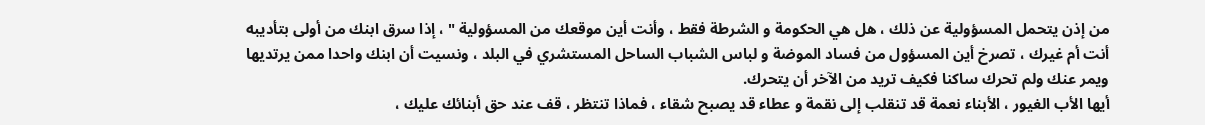من إذن يتحمل المسؤولية عن ذلك ، هل هي الحكومة و الشرطة فقط ، وأنت أين موقعك من المسؤولية " ، إذا سرق ابنك من أولى بتأديبه أنت أم غيرك ، تصرخ أين المسؤول من فساد الموضة و لباس الشباب الساحل المستشري في البلد ، ونسيت أن ابنك واحدا ممن يرتديها ويمر عنك ولم تحرك ساكنا فكيف تريد من الآخر أن يتحرك.
أيها الأب الغيور ، الأبناء نعمة قد تنقلب إلى نقمة و عطاء قد يصبح شقاء ، فماذا تنتظر ، قف عند حق أبنائك عليك ،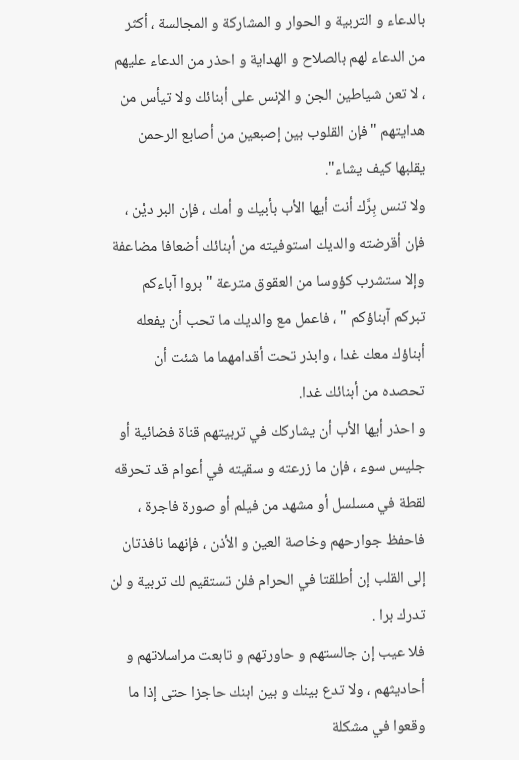بالدعاء و التربية و الحوار و المشاركة و المجالسة ، أكثر من الدعاء لهم بالصلاح و الهداية و احذر من الدعاء عليهم ، لا تعن شياطين الجن و الإنس على أبنائك ولا تيأس من هدايتهم "فإن القلوب بين إصبعين من أصابع الرحمن يقلبها كيف يشاء".
ولا تنس بِرَّك أنت أيها الأب بأبيك و أمك ، فإن البر ديْن ، فإن أقرضته والديك استوفيته من أبنائك أضعافا مضاعفة وإلا ستشرب كؤوسا من العقوق مترعة " بروا آباءكم تبركم آبناؤكم " ، فاعمل مع والديك ما تحب أن يفعله أبناؤك معك غدا ، وابذر تحت أقدامهما ما شئت أن تحصده من أبنائك غدا.
و احذر أيها الأب أن يشاركك في تربيتهم قناة فضائية أو جليس سوء ، فإن ما زرعته و سقيته في أعوام قد تحرقه لقطة في مسلسل أو مشهد من فيلم أو صورة فاجرة ، فاحفظ جوارحهم وخاصة العين و الأذن ، فإنهما نافذتان إلى القلب إن أطلقتا في الحرام فلن تستقيم لك تربية و لن تدرك برا .
فلا عيب إن جالستهم و حاورتهم و تابعت مراسلاتهم و أحاديثهم ، ولا تدع بينك و بين ابنك حاجزا حتى إذا ما وقعوا في مشكلة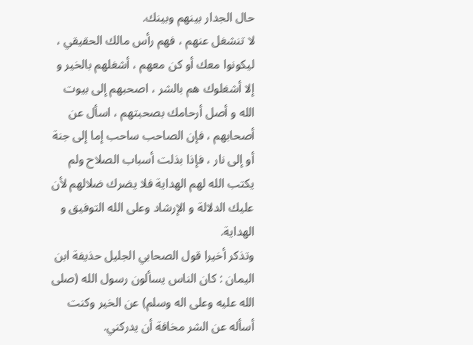حال الجدار بينهم وبينك.
لا تنشغل عنهم ، فهم رأس مالك الحقيقي ، ليكونوا معك أو كن معهم ، أشغلهم بالخير و إلا أشغلوك هم بالشر ، اصحبهم إلى بيوت الله و أصل أرحامك بصحبتهم ، اسأل عن أصحابهم ، فإن الصاحب ساحب إما إلى جنة أو إلى نار ، فإذا بذلت أسباب الصلاح ولم يكتب الله لهم الهداية فلا يضرك ضلالهم لأن عليك الدلالة و الإرشاد وعلى الله التوفيق و الهداية.
وتذكر أخيرا قول الصحابي الجليل حذيفة ابن اليمان : كان الناس يسألون رسول الله (صلى الله عليه وعلى اله وسلم) عن الخير وكنت أسأله عن الشر مخافة أن يدركني.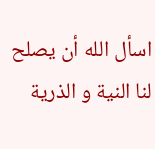اسأل الله أن يصلح لنا النية و الذرية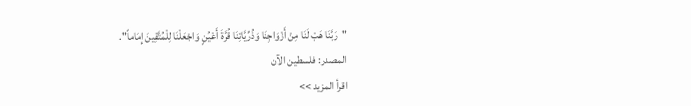"رَبَّنَا هَبْ لَنَا مِنْ أَزْوَاجِنَا وَذُرِّيَّاتِنَا قُرَّةَ أَعْيُنٍ وَاجْعَلْنَا لِلْمُتَّقِينَ إِمَاماً".
المصدر: فلسطين الآن
اقرأ المزيد >>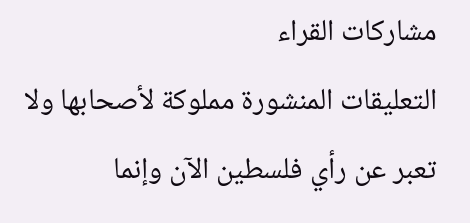مشاركات القراء
التعليقات المنشورة مملوكة لأصحابها ولا تعبر عن رأي فلسطين الآن وإنما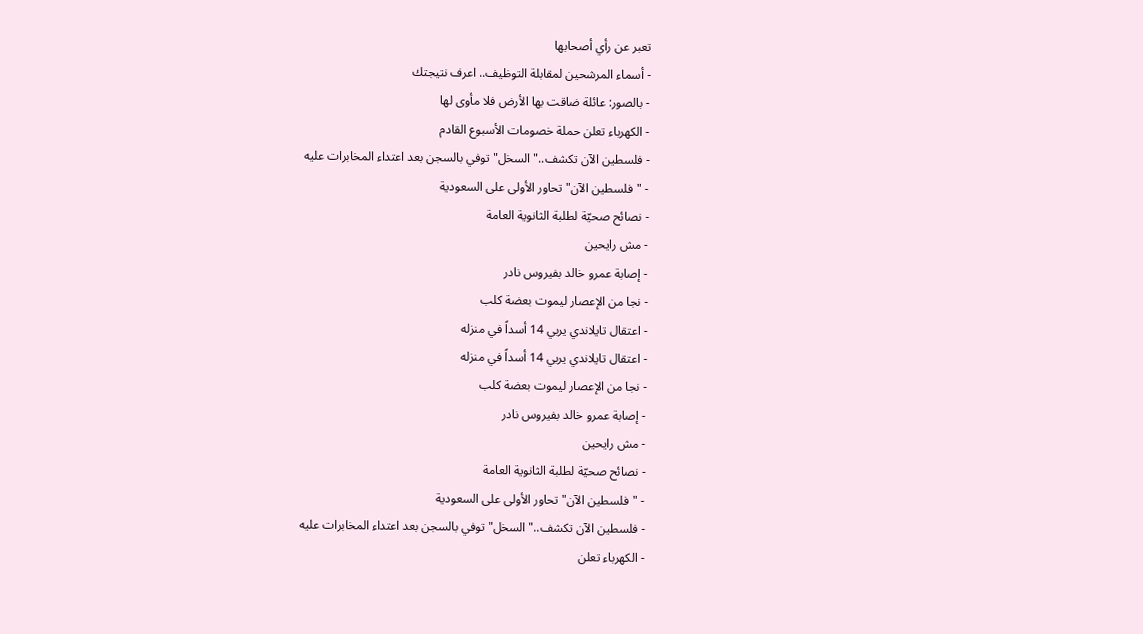تعبر عن رأي أصحابها
- أسماء المرشحين لمقابلة التوظيف.. اعرف نتيجتك
- بالصور: عائلة ضاقت بها الأرض فلا مأوى لها
- الكهرباء تعلن حملة خصومات الأسبوع القادم
- فلسطين الآن تكشف.."السخل" توفي بالسجن بعد اعتداء المخابرات عليه
- "فلسطين الآن" تحاور الأولى على السعودية
- نصائح صحيّة لطلبة الثانوية العامة
- مش رايحين
- إصابة عمرو خالد بفيروس نادر
- نجا من الإعصار ليموت بعضة كلب
- اعتقال تايلاندي يربي 14 أسداً في منزله
- اعتقال تايلاندي يربي 14 أسداً في منزله
- نجا من الإعصار ليموت بعضة كلب
- إصابة عمرو خالد بفيروس نادر
- مش رايحين
- نصائح صحيّة لطلبة الثانوية العامة
- "فلسطين الآن" تحاور الأولى على السعودية
- فلسطين الآن تكشف.."السخل" توفي بالسجن بعد اعتداء المخابرات عليه
- الكهرباء تعلن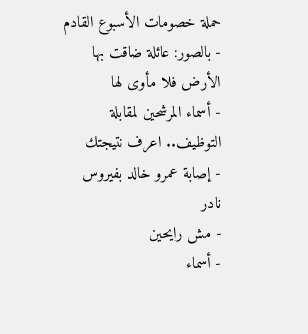حملة خصومات الأسبوع القادم
- بالصور: عائلة ضاقت بها الأرض فلا مأوى لها
- أسماء المرشحين لمقابلة التوظيف.. اعرف نتيجتك
- إصابة عمرو خالد بفيروس نادر
- مش رايحين
- أسماء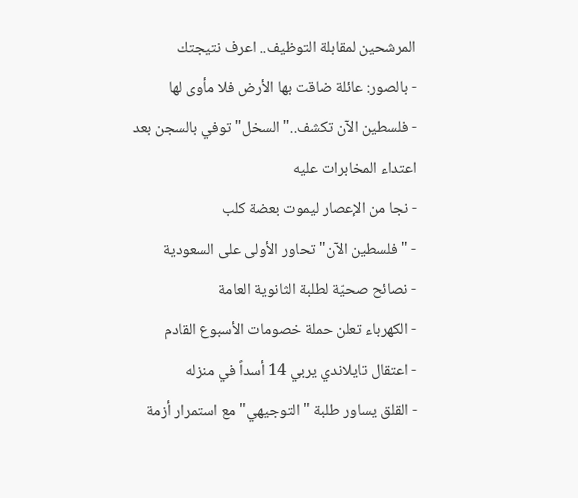المرشحين لمقابلة التوظيف.. اعرف نتيجتك
- بالصور: عائلة ضاقت بها الأرض فلا مأوى لها
- فلسطين الآن تكشف.."السخل" توفي بالسجن بعد اعتداء المخابرات عليه
- نجا من الإعصار ليموت بعضة كلب
- "فلسطين الآن" تحاور الأولى على السعودية
- نصائح صحيّة لطلبة الثانوية العامة
- الكهرباء تعلن حملة خصومات الأسبوع القادم
- اعتقال تايلاندي يربي 14 أسداً في منزله
- القلق يساور طلبة "التوجيهي" مع استمرار أزمة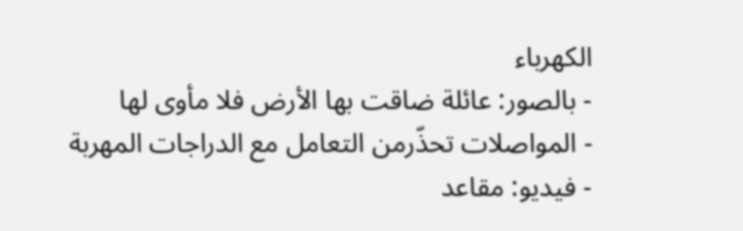الكهرباء
- بالصور: عائلة ضاقت بها الأرض فلا مأوى لها
- المواصلات تحذّرمن التعامل مع الدراجات المهربة
- فيديو: مقاعد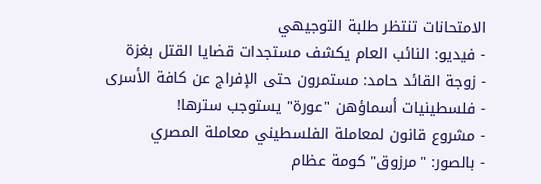الامتحانات تنتظر طلبة التوجيهي
- فيديو: النائب العام يكشف مستجدات قضايا القتل بغزة
- زوجة القائد حامد: مستمرون حتى الإفراج عن كافة الأسرى
- فلسطينيات أسماؤهن "عورة" يستوجب سترها!
- مشروع قانون لمعاملة الفلسطيني معاملة المصري
- بالصور: "مرزوق" كومة عظام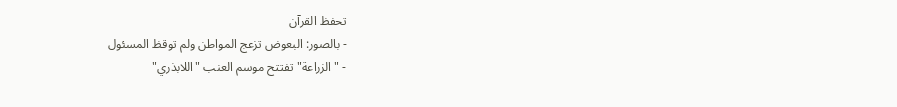تحفظ القرآن
- بالصور: البعوض تزعج المواطن ولم توقظ المسئول
- "الزراعة" تفتتح موسم العنب "اللابذري"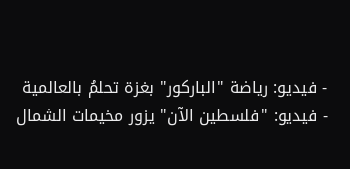- فيديو: رياضة "الباركور" بغزة تحلمُ بالعالمية
- فيديو: "فلسطين الآن" يزور مخيمات الشمال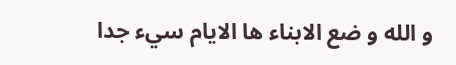و الله و ضع الابناء ها الايام سيء جدا